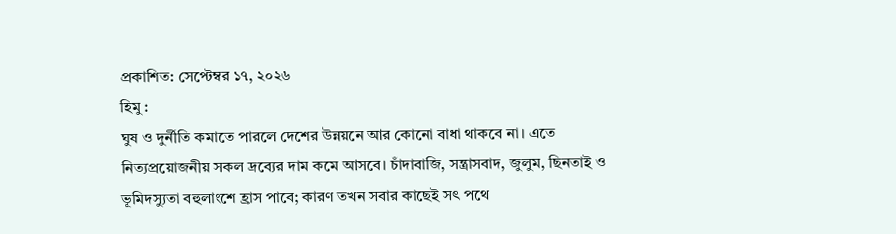প্রকাশিত: সেপ্টেম্বর ১৭, ২০২৬
হিমু :
ঘুষ ও দুর্নীতি কমাতে পারলে দেশের উন্নয়নে আর কোনো বাধা থাকবে না। এতে নিত্যপ্রয়োজনীয় সকল দ্রব্যের দাম কমে আসবে। চাঁদাবাজি, সন্ত্রাসবাদ, জুলুম, ছিনতাই ও ভূমিদস্যুতা বহুলাংশে হ্রাস পাবে; কারণ তখন সবার কাছেই সৎ পথে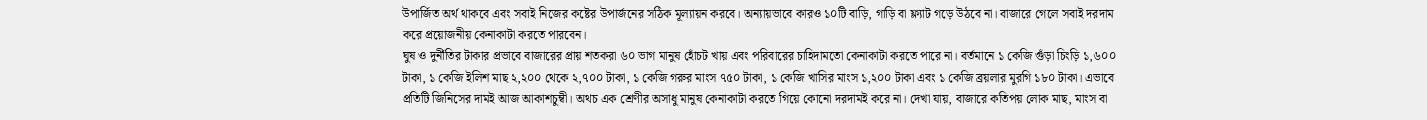উপার্জিত অর্থ থাকবে এবং সবাই নিজের কষ্টের উপার্জনের সঠিক মূল্যায়ন করবে। অন্যায়ভাবে কারও ১০টি বাড়ি, গাড়ি বা ফ্ল্যাট গড়ে উঠবে না। বাজারে গেলে সবাই দরদাম করে প্রয়োজনীয় কেনাকাটা করতে পারবেন।
ঘুষ ও দুর্নীতির টাকার প্রভাবে বাজারের প্রায় শতকরা ৬০ ভাগ মানুষ হোঁচট খায় এবং পরিবারের চাহিদামতো কেনাকাটা করতে পারে না। বর্তমানে ১ কেজি গুঁড়া চিংড়ি ১,৬০০ টাকা, ১ কেজি ইলিশ মাছ ২,২০০ থেকে ২,৭০০ টাকা, ১ কেজি গরুর মাংস ৭৫০ টাকা, ১ কেজি খাসির মাংস ১,২০০ টাকা এবং ১ কেজি ব্রয়লার মুরগি ১৮০ টাকা। এভাবে প্রতিটি জিনিসের দামই আজ আকাশচুম্বী। অথচ এক শ্রেণীর অসাধু মানুষ কেনাকাটা করতে গিয়ে কোনো দরদামই করে না। দেখা যায়, বাজারে কতিপয় লোক মাছ, মাংস বা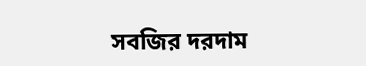সবজির দরদাম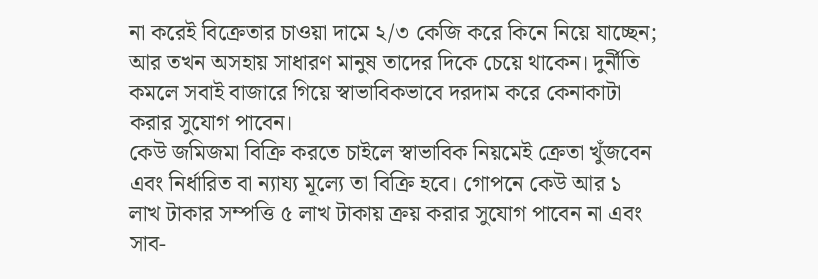না করেই বিক্রেতার চাওয়া দামে ২/৩ কেজি করে কিনে নিয়ে যাচ্ছেন; আর তখন অসহায় সাধারণ মানুষ তাদের দিকে চেয়ে থাকেন। দুর্নীতি কমলে সবাই বাজারে গিয়ে স্বাভাবিকভাবে দরদাম করে কেনাকাটা করার সুযোগ পাবেন।
কেউ জমিজমা বিক্রি করতে চাইলে স্বাভাবিক নিয়মেই ক্রেতা খুঁজবেন এবং নির্ধারিত বা ন্যায্য মূল্যে তা বিক্রি হবে। গোপনে কেউ আর ১ লাখ টাকার সম্পত্তি ৫ লাখ টাকায় ক্রয় করার সুযোগ পাবেন না এবং সাব-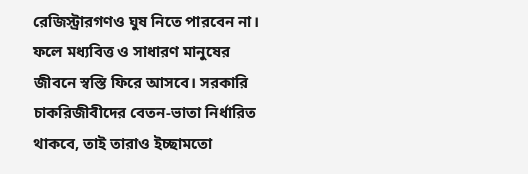রেজিস্ট্রারগণও ঘুষ নিতে পারবেন না। ফলে মধ্যবিত্ত ও সাধারণ মানুষের জীবনে স্বস্তি ফিরে আসবে। সরকারি চাকরিজীবীদের বেতন-ভাতা নির্ধারিত থাকবে, তাই তারাও ইচ্ছামতো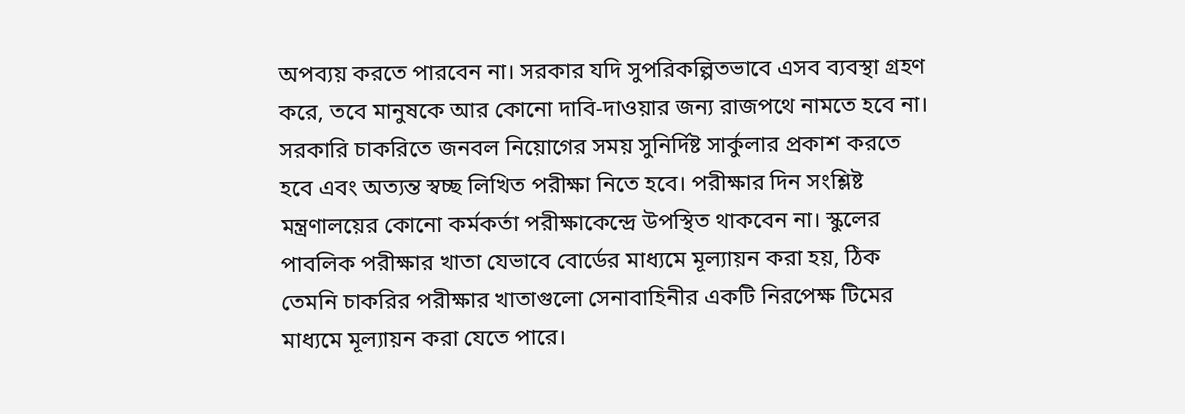অপব্যয় করতে পারবেন না। সরকার যদি সুপরিকল্পিতভাবে এসব ব্যবস্থা গ্রহণ করে, তবে মানুষকে আর কোনো দাবি-দাওয়ার জন্য রাজপথে নামতে হবে না।
সরকারি চাকরিতে জনবল নিয়োগের সময় সুনির্দিষ্ট সার্কুলার প্রকাশ করতে হবে এবং অত্যন্ত স্বচ্ছ লিখিত পরীক্ষা নিতে হবে। পরীক্ষার দিন সংশ্লিষ্ট মন্ত্রণালয়ের কোনো কর্মকর্তা পরীক্ষাকেন্দ্রে উপস্থিত থাকবেন না। স্কুলের পাবলিক পরীক্ষার খাতা যেভাবে বোর্ডের মাধ্যমে মূল্যায়ন করা হয়, ঠিক তেমনি চাকরির পরীক্ষার খাতাগুলো সেনাবাহিনীর একটি নিরপেক্ষ টিমের মাধ্যমে মূল্যায়ন করা যেতে পারে।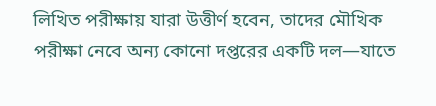লিখিত পরীক্ষায় যারা উত্তীর্ণ হবেন, তাদের মৌখিক পরীক্ষা নেবে অন্য কোনো দপ্তরের একটি দল—যাতে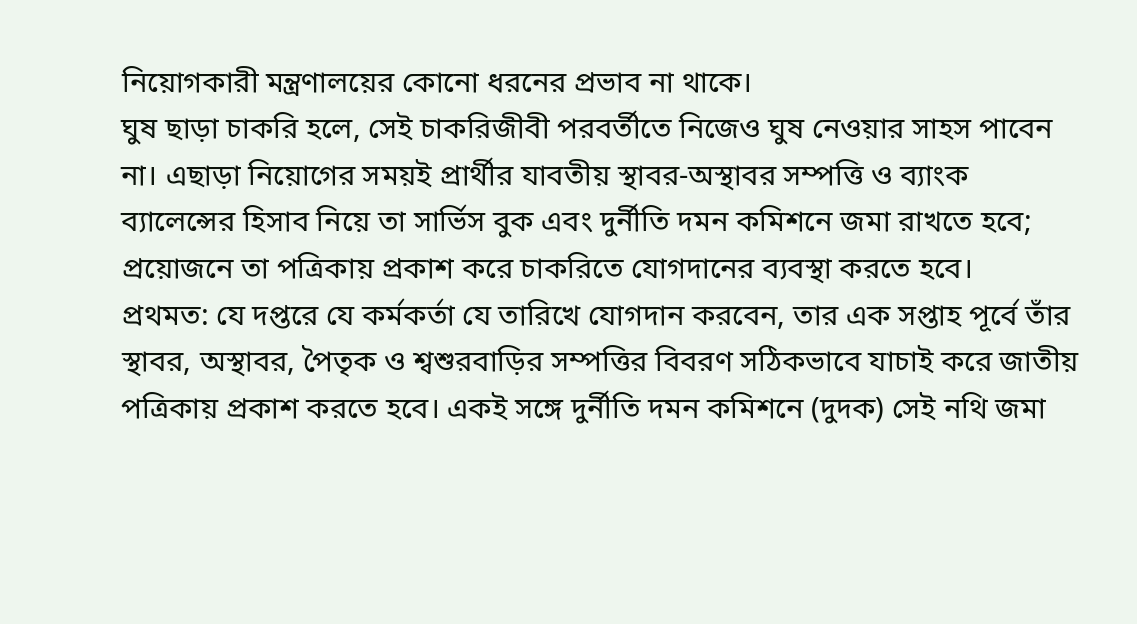নিয়োগকারী মন্ত্রণালয়ের কোনো ধরনের প্রভাব না থাকে।
ঘুষ ছাড়া চাকরি হলে, সেই চাকরিজীবী পরবর্তীতে নিজেও ঘুষ নেওয়ার সাহস পাবেন না। এছাড়া নিয়োগের সময়ই প্রার্থীর যাবতীয় স্থাবর-অস্থাবর সম্পত্তি ও ব্যাংক ব্যালেন্সের হিসাব নিয়ে তা সার্ভিস বুক এবং দুর্নীতি দমন কমিশনে জমা রাখতে হবে; প্রয়োজনে তা পত্রিকায় প্রকাশ করে চাকরিতে যোগদানের ব্যবস্থা করতে হবে।
প্রথমত: যে দপ্তরে যে কর্মকর্তা যে তারিখে যোগদান করবেন, তার এক সপ্তাহ পূর্বে তাঁর স্থাবর, অস্থাবর, পৈতৃক ও শ্বশুরবাড়ির সম্পত্তির বিবরণ সঠিকভাবে যাচাই করে জাতীয় পত্রিকায় প্রকাশ করতে হবে। একই সঙ্গে দুর্নীতি দমন কমিশনে (দুদক) সেই নথি জমা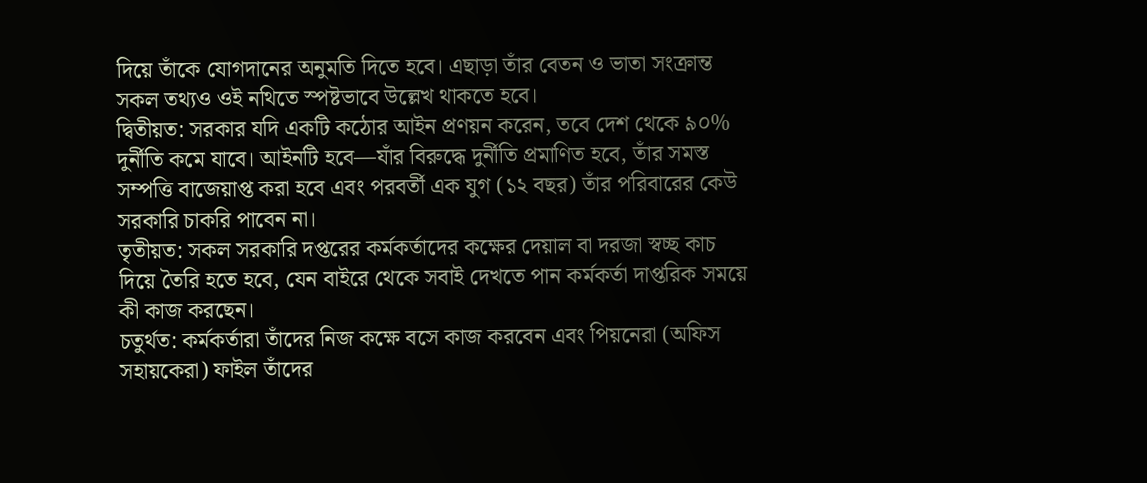দিয়ে তাঁকে যোগদানের অনুমতি দিতে হবে। এছাড়া তাঁর বেতন ও ভাতা সংক্রান্ত সকল তথ্যও ওই নথিতে স্পষ্টভাবে উল্লেখ থাকতে হবে।
দ্বিতীয়ত: সরকার যদি একটি কঠোর আইন প্রণয়ন করেন, তবে দেশ থেকে ৯০% দুর্নীতি কমে যাবে। আইনটি হবে—যাঁর বিরুদ্ধে দুর্নীতি প্রমাণিত হবে, তাঁর সমস্ত সম্পত্তি বাজেয়াপ্ত করা হবে এবং পরবর্তী এক যুগ (১২ বছর) তাঁর পরিবারের কেউ সরকারি চাকরি পাবেন না।
তৃতীয়ত: সকল সরকারি দপ্তরের কর্মকর্তাদের কক্ষের দেয়াল বা দরজা স্বচ্ছ কাচ দিয়ে তৈরি হতে হবে, যেন বাইরে থেকে সবাই দেখতে পান কর্মকর্তা দাপ্তরিক সময়ে কী কাজ করছেন।
চতুর্থত: কর্মকর্তারা তাঁদের নিজ কক্ষে বসে কাজ করবেন এবং পিয়নেরা (অফিস সহায়কেরা) ফাইল তাঁদের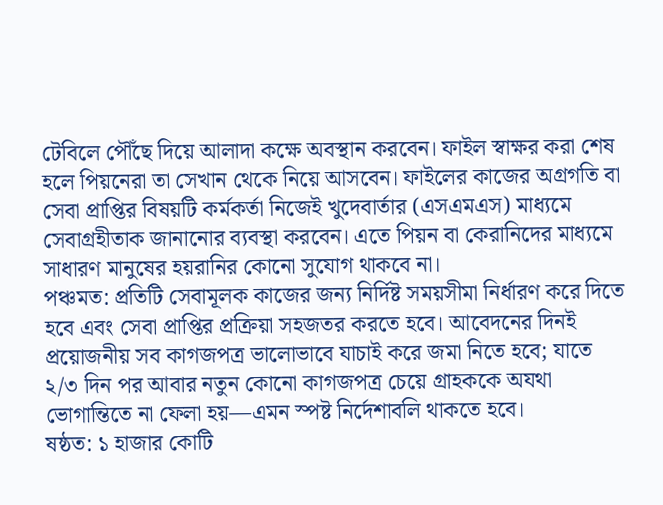টেবিলে পৌঁছে দিয়ে আলাদা কক্ষে অবস্থান করবেন। ফাইল স্বাক্ষর করা শেষ হলে পিয়নেরা তা সেখান থেকে নিয়ে আসবেন। ফাইলের কাজের অগ্রগতি বা সেবা প্রাপ্তির বিষয়টি কর্মকর্তা নিজেই খুদেবার্তার (এসএমএস) মাধ্যমে সেবাগ্রহীতাক জানানোর ব্যবস্থা করবেন। এতে পিয়ন বা কেরানিদের মাধ্যমে সাধারণ মানুষের হয়রানির কোনো সুযোগ থাকবে না।
পঞ্চমত: প্রতিটি সেবামূলক কাজের জন্য নির্দিষ্ট সময়সীমা নির্ধারণ করে দিতে হবে এবং সেবা প্রাপ্তির প্রক্রিয়া সহজতর করতে হবে। আবেদনের দিনই প্রয়োজনীয় সব কাগজপত্র ভালোভাবে যাচাই করে জমা নিতে হবে; যাতে ২/৩ দিন পর আবার নতুন কোনো কাগজপত্র চেয়ে গ্রাহককে অযথা ভোগান্তিতে না ফেলা হয়—এমন স্পষ্ট নির্দেশাবলি থাকতে হবে।
ষষ্ঠত: ১ হাজার কোটি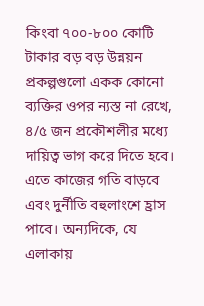কিংবা ৭০০-৮০০ কোটি টাকার বড় বড় উন্নয়ন প্রকল্পগুলো একক কোনো ব্যক্তির ওপর ন্যস্ত না রেখে, ৪/৫ জন প্রকৌশলীর মধ্যে দায়িত্ব ভাগ করে দিতে হবে। এতে কাজের গতি বাড়বে এবং দুর্নীতি বহুলাংশে হ্রাস পাবে। অন্যদিকে, যে এলাকায়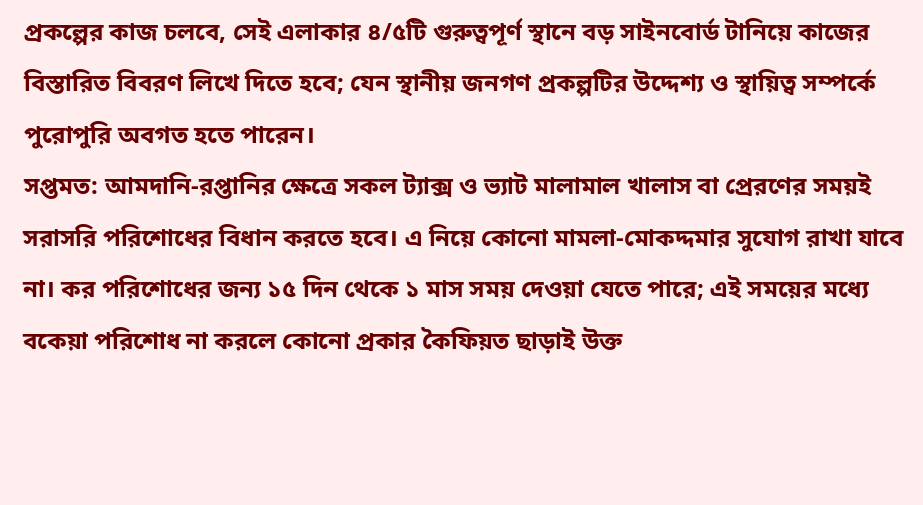প্রকল্পের কাজ চলবে, সেই এলাকার ৪/৫টি গুরুত্বপূর্ণ স্থানে বড় সাইনবোর্ড টানিয়ে কাজের বিস্তারিত বিবরণ লিখে দিতে হবে; যেন স্থানীয় জনগণ প্রকল্পটির উদ্দেশ্য ও স্থায়িত্ব সম্পর্কে পুরোপুরি অবগত হতে পারেন।
সপ্তমত: আমদানি-রপ্তানির ক্ষেত্রে সকল ট্যাক্স ও ভ্যাট মালামাল খালাস বা প্রেরণের সময়ই সরাসরি পরিশোধের বিধান করতে হবে। এ নিয়ে কোনো মামলা-মোকদ্দমার সুযোগ রাখা যাবে না। কর পরিশোধের জন্য ১৫ দিন থেকে ১ মাস সময় দেওয়া যেতে পারে; এই সময়ের মধ্যে বকেয়া পরিশোধ না করলে কোনো প্রকার কৈফিয়ত ছাড়াই উক্ত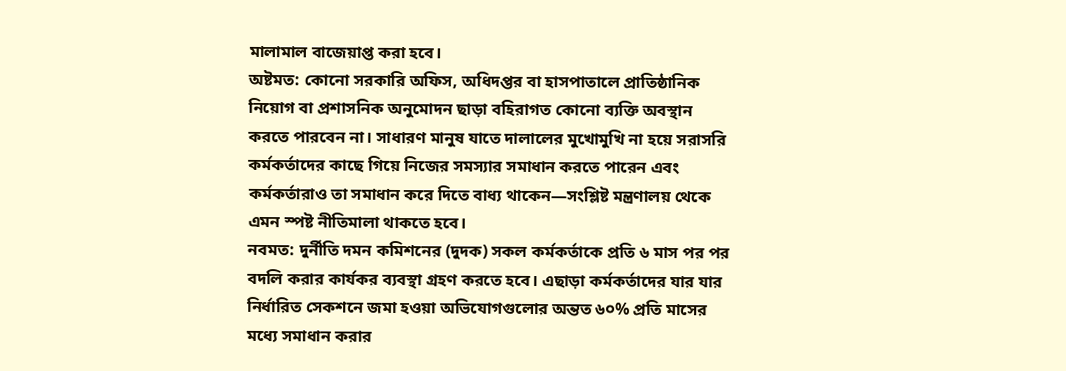মালামাল বাজেয়াপ্ত করা হবে।
অষ্টমত: কোনো সরকারি অফিস, অধিদপ্তর বা হাসপাতালে প্রাতিষ্ঠানিক নিয়োগ বা প্রশাসনিক অনুমোদন ছাড়া বহিরাগত কোনো ব্যক্তি অবস্থান করতে পারবেন না। সাধারণ মানুষ যাতে দালালের মুখোমুখি না হয়ে সরাসরি কর্মকর্তাদের কাছে গিয়ে নিজের সমস্যার সমাধান করতে পারেন এবং কর্মকর্তারাও তা সমাধান করে দিতে বাধ্য থাকেন—সংশ্লিষ্ট মন্ত্রণালয় থেকে এমন স্পষ্ট নীতিমালা থাকতে হবে।
নবমত: দুর্নীতি দমন কমিশনের (দুদক) সকল কর্মকর্তাকে প্রতি ৬ মাস পর পর বদলি করার কার্যকর ব্যবস্থা গ্রহণ করতে হবে। এছাড়া কর্মকর্তাদের যার যার নির্ধারিত সেকশনে জমা হওয়া অভিযোগগুলোর অন্তত ৬০% প্রতি মাসের মধ্যে সমাধান করার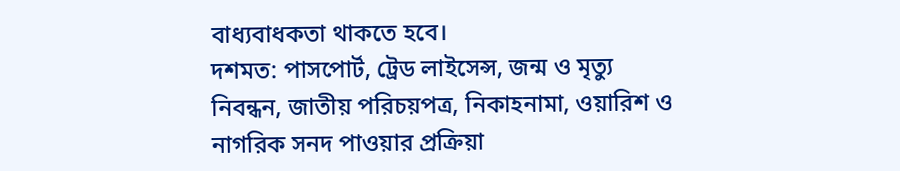বাধ্যবাধকতা থাকতে হবে।
দশমত: পাসপোর্ট, ট্রেড লাইসেন্স, জন্ম ও মৃত্যু নিবন্ধন, জাতীয় পরিচয়পত্র, নিকাহনামা, ওয়ারিশ ও নাগরিক সনদ পাওয়ার প্রক্রিয়া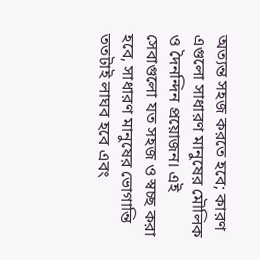অত্যন্ত সহজ করতে হবে; কারণ এগুলো সাধারণ মানুষের মৌলিক ও দৈনন্দিন প্রয়োজন। এই সেবাগুলো যত সহজ ও স্বচ্ছ করা হবে, সাধারণ মানুষের ভোগান্তি ততটাই লাঘব হবে এবং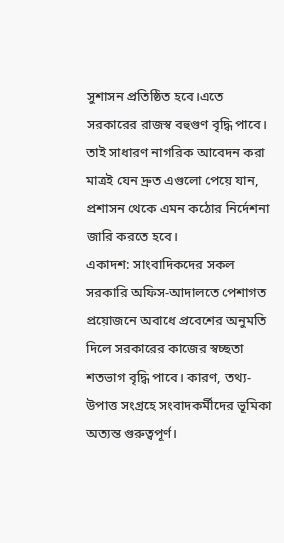সুশাসন প্রতিষ্ঠিত হবে।এতে সরকারের রাজস্ব বহুগুণ বৃদ্ধি পাবে। তাই সাধারণ নাগরিক আবেদন করা মাত্রই যেন দ্রুত এগুলো পেয়ে যান, প্রশাসন থেকে এমন কঠোর নির্দেশনা জারি করতে হবে।
একাদশ: সাংবাদিকদের সকল সরকারি অফিস-আদালতে পেশাগত প্রয়োজনে অবাধে প্রবেশের অনুমতি দিলে সরকারের কাজের স্বচ্ছতা শতভাগ বৃদ্ধি পাবে। কারণ, তথ্য-উপাত্ত সংগ্রহে সংবাদকর্মীদের ভূমিকা অত্যন্ত গুরুত্বপূর্ণ।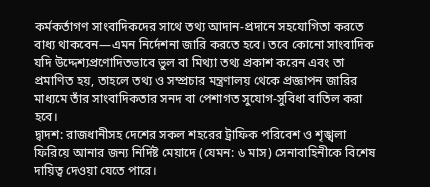কর্মকর্তাগণ সাংবাদিকদের সাথে তথ্য আদান-প্রদানে সহযোগিতা করতে বাধ্য থাকবেন—এমন নির্দেশনা জারি করতে হবে। তবে কোনো সাংবাদিক যদি উদ্দেশ্যপ্রণোদিতভাবে ভুল বা মিথ্যা তথ্য প্রকাশ করেন এবং তা প্রমাণিত হয়, তাহলে তথ্য ও সম্প্রচার মন্ত্রণালয় থেকে প্রজ্ঞাপন জারির মাধ্যমে তাঁর সাংবাদিকতার সনদ বা পেশাগত সুযোগ-সুবিধা বাতিল করা হবে।
দ্বাদশ: রাজধানীসহ দেশের সকল শহরের ট্রাফিক পরিবেশ ও শৃঙ্খলা ফিরিয়ে আনার জন্য নির্দিষ্ট মেয়াদে (যেমন: ৬ মাস) সেনাবাহিনীকে বিশেষ দায়িত্ব দেওয়া যেতে পারে।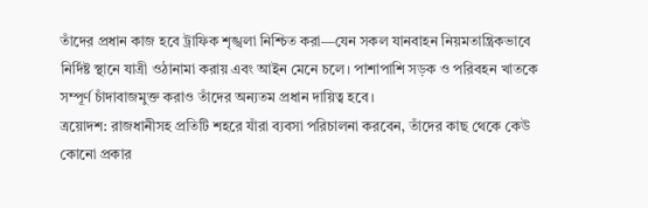তাঁদের প্রধান কাজ হবে ট্রাফিক শৃঙ্খলা নিশ্চিত করা—যেন সকল যানবাহন নিয়মতান্ত্রিকভাবে নির্দিষ্ট স্থানে যাত্রী ওঠানামা করায় এবং আইন মেনে চলে। পাশাপাশি সড়ক ও পরিবহন খাতকে সম্পূর্ণ চাঁদাবাজমুক্ত করাও তাঁদের অন্যতম প্রধান দায়িত্ব হবে।
ত্রয়োদশ: রাজধানীসহ প্রতিটি শহরে যাঁরা ব্যবসা পরিচালনা করবেন, তাঁদের কাছ থেকে কেউ কোনো প্রকার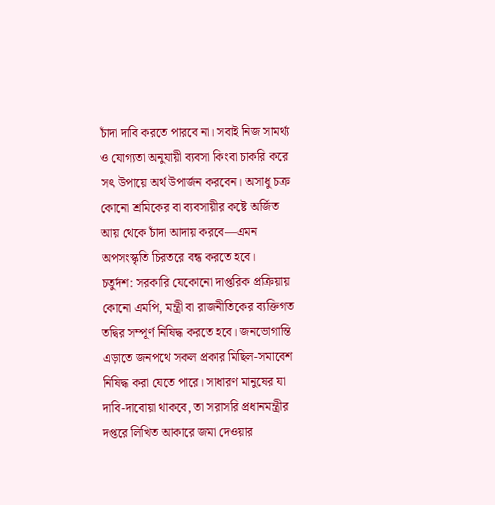চাঁদা দাবি করতে পারবে না। সবাই নিজ সামর্থ্য ও যোগ্যতা অনুযায়ী ব্যবসা কিংবা চাকরি করে সৎ উপায়ে অর্থ উপার্জন করবেন। অসাধু চক্র কোনো শ্রমিকের বা ব্যবসায়ীর কষ্টে অর্জিত আয় থেকে চাঁদা আদায় করবে—এমন অপসংস্কৃতি চিরতরে বন্ধ করতে হবে।
চতুর্দশ: সরকারি যেকোনো দাপ্তরিক প্রক্রিয়ায় কোনো এমপি, মন্ত্রী বা রাজনীতিকের ব্যক্তিগত তদ্বির সম্পূর্ণ নিষিদ্ধ করতে হবে। জনভোগান্তি এড়াতে জনপথে সকল প্রকার মিছিল-সমাবেশ নিষিদ্ধ করা যেতে পারে। সাধারণ মানুষের যা দাবি-দাবোয়া থাকবে, তা সরাসরি প্রধানমন্ত্রীর দপ্তরে লিখিত আকারে জমা দেওয়ার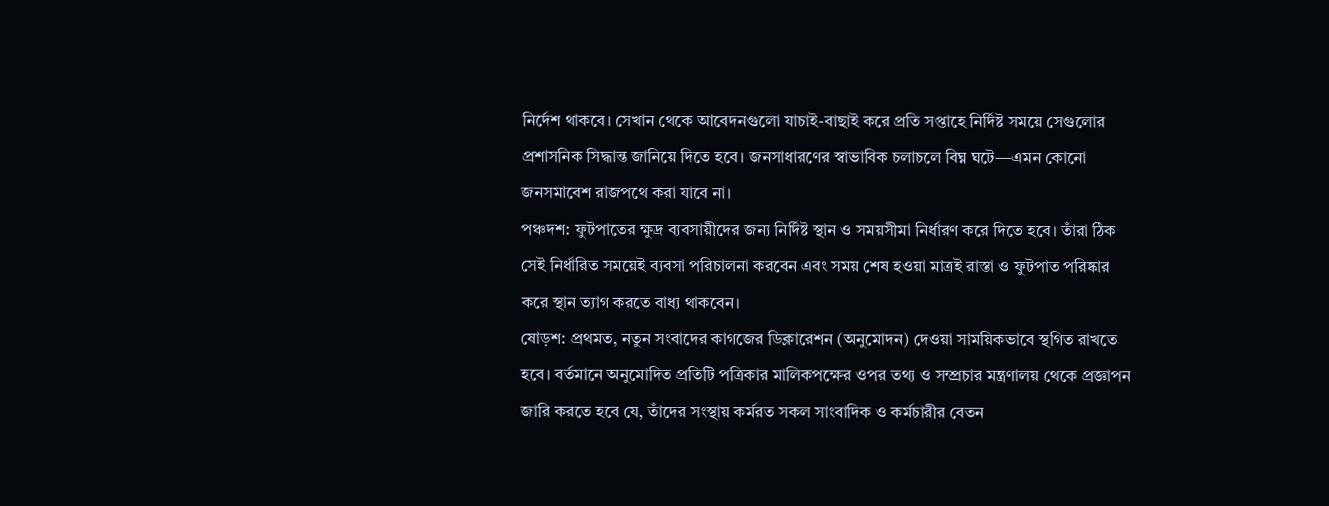নির্দেশ থাকবে। সেখান থেকে আবেদনগুলো যাচাই-বাছাই করে প্রতি সপ্তাহে নির্দিষ্ট সময়ে সেগুলোর প্রশাসনিক সিদ্ধান্ত জানিয়ে দিতে হবে। জনসাধারণের স্বাভাবিক চলাচলে বিঘ্ন ঘটে—এমন কোনো জনসমাবেশ রাজপথে করা যাবে না।
পঞ্চদশ: ফুটপাতের ক্ষুদ্র ব্যবসায়ীদের জন্য নির্দিষ্ট স্থান ও সময়সীমা নির্ধারণ করে দিতে হবে। তাঁরা ঠিক সেই নির্ধারিত সময়েই ব্যবসা পরিচালনা করবেন এবং সময় শেষ হওয়া মাত্রই রাস্তা ও ফুটপাত পরিষ্কার করে স্থান ত্যাগ করতে বাধ্য থাকবেন।
ষোড়শ: প্রথমত, নতুন সংবাদের কাগজের ডিক্লারেশন (অনুমোদন) দেওয়া সাময়িকভাবে স্থগিত রাখতে হবে। বর্তমানে অনুমোদিত প্রতিটি পত্রিকার মালিকপক্ষের ওপর তথ্য ও সম্প্রচার মন্ত্রণালয় থেকে প্রজ্ঞাপন জারি করতে হবে যে, তাঁদের সংস্থায় কর্মরত সকল সাংবাদিক ও কর্মচারীর বেতন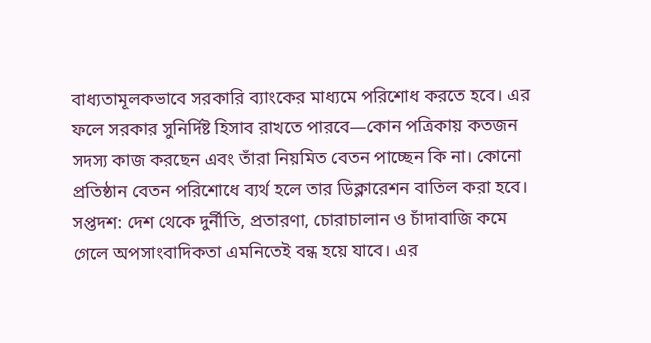বাধ্যতামূলকভাবে সরকারি ব্যাংকের মাধ্যমে পরিশোধ করতে হবে। এর ফলে সরকার সুনির্দিষ্ট হিসাব রাখতে পারবে—কোন পত্রিকায় কতজন সদস্য কাজ করছেন এবং তাঁরা নিয়মিত বেতন পাচ্ছেন কি না। কোনো প্রতিষ্ঠান বেতন পরিশোধে ব্যর্থ হলে তার ডিক্লারেশন বাতিল করা হবে।
সপ্তদশ: দেশ থেকে দুর্নীতি, প্রতারণা, চোরাচালান ও চাঁদাবাজি কমে গেলে অপসাংবাদিকতা এমনিতেই বন্ধ হয়ে যাবে। এর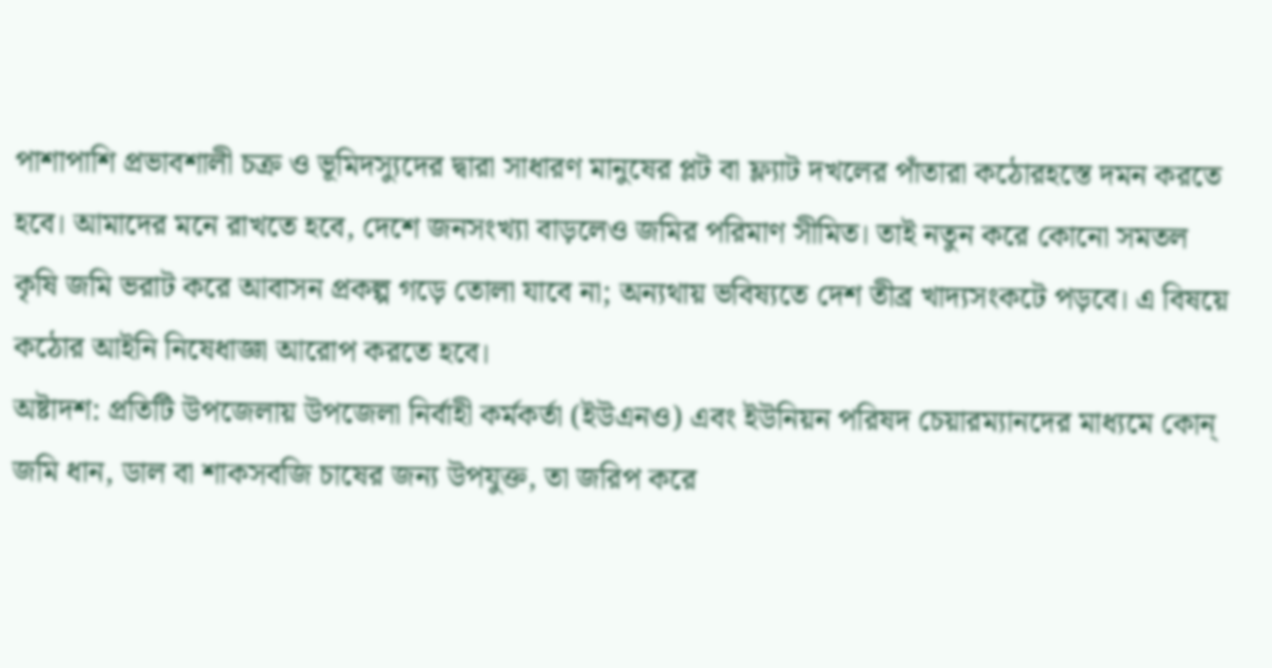পাশাপাশি প্রভাবশালী চক্র ও ভূমিদস্যুদের দ্বারা সাধারণ মানুষের প্লট বা ফ্ল্যাট দখলের পাঁতারা কঠোরহস্তে দমন করতে হবে। আমাদের মনে রাখতে হবে, দেশে জনসংখ্যা বাড়লেও জমির পরিমাণ সীমিত। তাই নতুন করে কোনো সমতল কৃষি জমি ভরাট করে আবাসন প্রকল্প গড়ে তোলা যাবে না; অন্যথায় ভবিষ্যতে দেশ তীব্র খাদ্যসংকটে পড়বে। এ বিষয়ে কঠোর আইনি নিষেধাজ্ঞা আরোপ করতে হবে।
অষ্টাদশ: প্রতিটি উপজেলায় উপজেলা নির্বাহী কর্মকর্তা (ইউএনও) এবং ইউনিয়ন পরিষদ চেয়ারম্যানদের মাধ্যমে কোন্ জমি ধান, ডাল বা শাকসবজি চাষের জন্য উপযুক্ত, তা জরিপ করে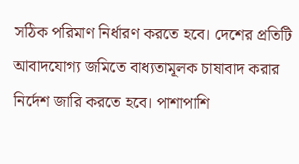সঠিক পরিমাণ নির্ধারণ করতে হবে। দেশের প্রতিটি আবাদযোগ্য জমিতে বাধ্যতামূলক চাষাবাদ করার নির্দেশ জারি করতে হবে। পাশাপাশি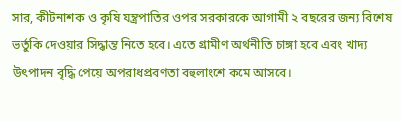সার, কীটনাশক ও কৃষি যন্ত্রপাতির ওপর সরকারকে আগামী ২ বছরের জন্য বিশেষ ভর্তুকি দেওয়ার সিদ্ধান্ত নিতে হবে। এতে গ্রামীণ অর্থনীতি চাঙ্গা হবে এবং খাদ্য উৎপাদন বৃদ্ধি পেয়ে অপরাধপ্রবণতা বহুলাংশে কমে আসবে।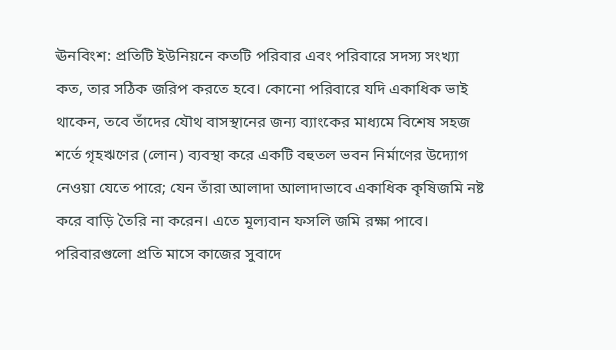ঊনবিংশ: প্রতিটি ইউনিয়নে কতটি পরিবার এবং পরিবারে সদস্য সংখ্যা কত, তার সঠিক জরিপ করতে হবে। কোনো পরিবারে যদি একাধিক ভাই থাকেন, তবে তাঁদের যৌথ বাসস্থানের জন্য ব্যাংকের মাধ্যমে বিশেষ সহজ শর্তে গৃহঋণের (লোন) ব্যবস্থা করে একটি বহুতল ভবন নির্মাণের উদ্যোগ নেওয়া যেতে পারে; যেন তাঁরা আলাদা আলাদাভাবে একাধিক কৃষিজমি নষ্ট করে বাড়ি তৈরি না করেন। এতে মূল্যবান ফসলি জমি রক্ষা পাবে। পরিবারগুলো প্রতি মাসে কাজের সুবাদে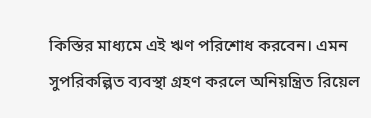কিস্তির মাধ্যমে এই ঋণ পরিশোধ করবেন। এমন সুপরিকল্পিত ব্যবস্থা গ্রহণ করলে অনিয়ন্ত্রিত রিয়েল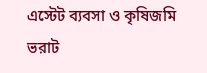এস্টেট ব্যবসা ও কৃষিজমি ভরাট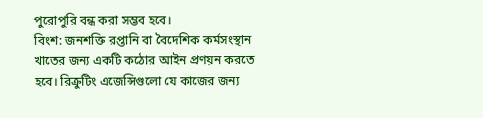পুরোপুরি বন্ধ করা সম্ভব হবে।
বিংশ: জনশক্তি রপ্তানি বা বৈদেশিক কর্মসংস্থান খাতের জন্য একটি কঠোর আইন প্রণয়ন করতে হবে। রিক্রুটিং এজেন্সিগুলো যে কাজের জন্য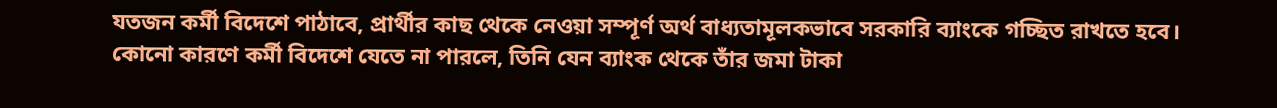যতজন কর্মী বিদেশে পাঠাবে, প্রার্থীর কাছ থেকে নেওয়া সম্পূর্ণ অর্থ বাধ্যতামূলকভাবে সরকারি ব্যাংকে গচ্ছিত রাখতে হবে। কোনো কারণে কর্মী বিদেশে যেতে না পারলে, তিনি যেন ব্যাংক থেকে তাঁর জমা টাকা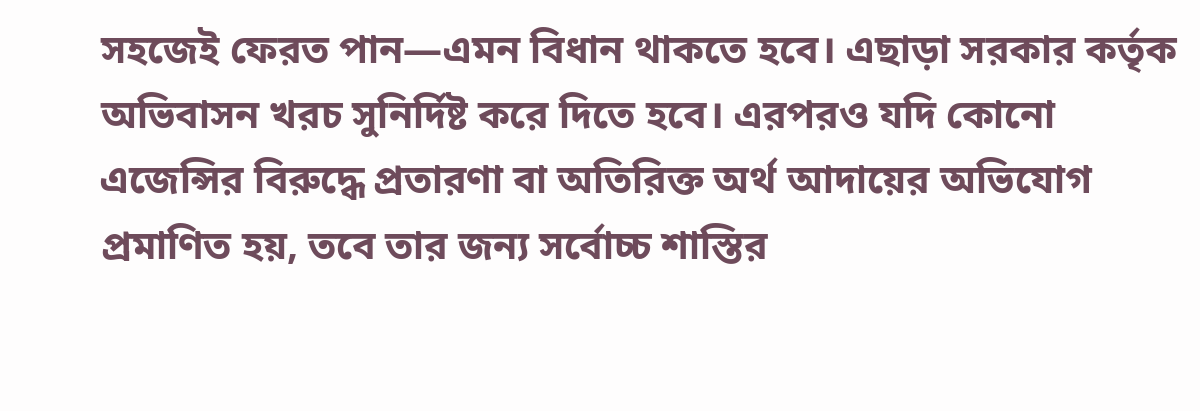সহজেই ফেরত পান—এমন বিধান থাকতে হবে। এছাড়া সরকার কর্তৃক অভিবাসন খরচ সুনির্দিষ্ট করে দিতে হবে। এরপরও যদি কোনো এজেন্সির বিরুদ্ধে প্রতারণা বা অতিরিক্ত অর্থ আদায়ের অভিযোগ প্রমাণিত হয়, তবে তার জন্য সর্বোচ্চ শাস্তির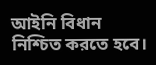আইনি বিধান নিশ্চিত করতে হবে।